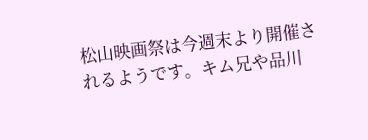松山映画祭は今週末より開催されるようです。キム兄や品川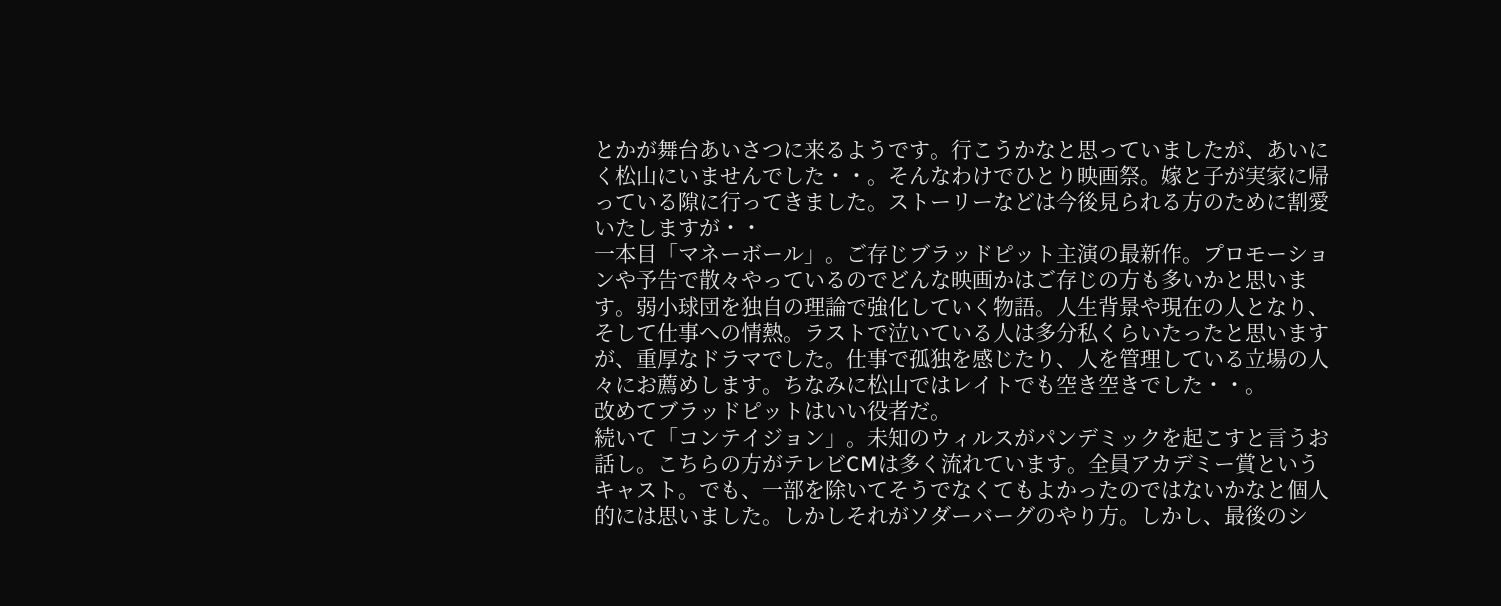とかが舞台あいさつに来るようです。行こうかなと思っていましたが、あいにく松山にいませんでした・・。そんなわけでひとり映画祭。嫁と子が実家に帰っている隙に行ってきました。ストーリーなどは今後見られる方のために割愛いたしますが・・
一本目「マネーボール」。ご存じブラッドピット主演の最新作。プロモーションや予告で散々やっているのでどんな映画かはご存じの方も多いかと思います。弱小球団を独自の理論で強化していく物語。人生背景や現在の人となり、そして仕事への情熱。ラストで泣いている人は多分私くらいたったと思いますが、重厚なドラマでした。仕事で孤独を感じたり、人を管理している立場の人々にお薦めします。ちなみに松山ではレイトでも空き空きでした・・。
改めてブラッドピットはいい役者だ。
続いて「コンテイジョン」。未知のウィルスがパンデミックを起こすと言うお話し。こちらの方がテレビCMは多く流れています。全員アカデミー賞というキャスト。でも、一部を除いてそうでなくてもよかったのではないかなと個人的には思いました。しかしそれがソダーバーグのやり方。しかし、最後のシ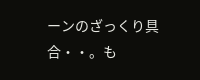ーンのざっくり具合・・。も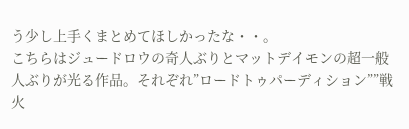う少し上手くまとめてほしかったな・・。
こちらはジュードロウの奇人ぶりとマットデイモンの超一般人ぶりが光る作品。それぞれ”ロードトゥパーディション””戦火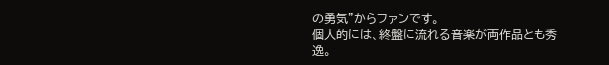の勇気”からファンです。
個人的には、終盤に流れる音楽が両作品とも秀逸。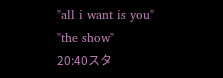"all i want is you"
"the show"
20:40スタ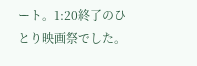ート。1:20終了のひとり映画祭でした。